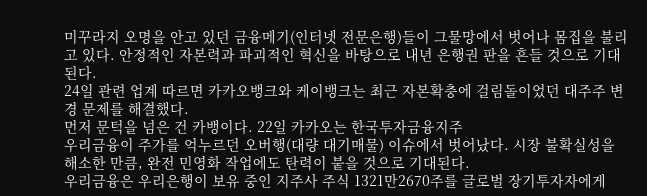미꾸라지 오명을 안고 있던 금융메기(인터넷 전문은행)들이 그물망에서 벗어나 몸집을 불리고 있다. 안정적인 자본력과 파괴적인 혁신을 바탕으로 내년 은행권 판을 흔들 것으로 기대된다.
24일 관련 업계 따르면 카카오뱅크와 케이뱅크는 최근 자본확충에 걸림돌이었던 대주주 변경 문제를 해결했다.
먼저 문턱을 넘은 건 카뱅이다. 22일 카카오는 한국투자금융지주
우리금융이 주가를 억누르던 오버행(대량 대기매물) 이슈에서 벗어났다. 시장 불확실성을 해소한 만큼, 완전 민영화 작업에도 탄력이 붙을 것으로 기대된다.
우리금융은 우리은행이 보유 중인 지주사 주식 1321만2670주를 글로벌 장기투자자에게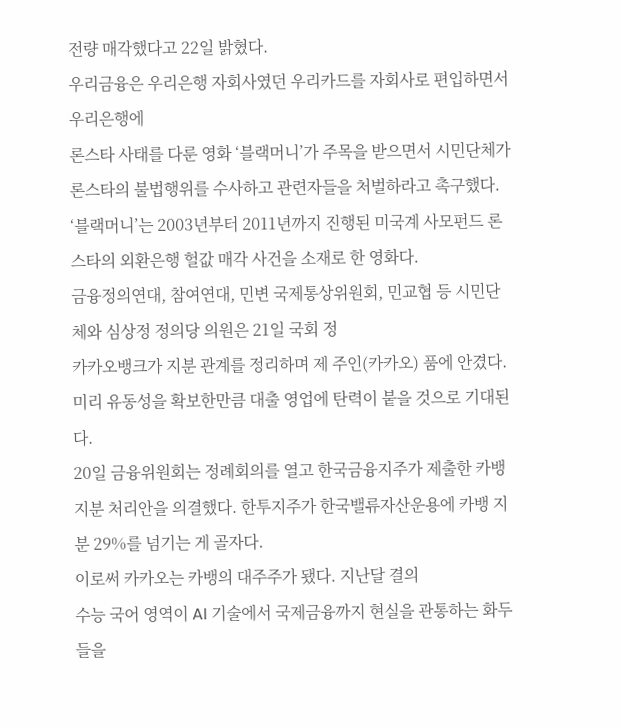전량 매각했다고 22일 밝혔다.
우리금융은 우리은행 자회사였던 우리카드를 자회사로 편입하면서 우리은행에
론스타 사태를 다룬 영화 ‘블랙머니’가 주목을 받으면서 시민단체가 론스타의 불법행위를 수사하고 관련자들을 처벌하라고 촉구했다. ‘블랙머니’는 2003년부터 2011년까지 진행된 미국계 사모펀드 론스타의 외환은행 헐값 매각 사건을 소재로 한 영화다.
금융정의연대, 참여연대, 민변 국제통상위원회, 민교협 등 시민단체와 심상정 정의당 의원은 21일 국회 정
카카오뱅크가 지분 관계를 정리하며 제 주인(카카오) 품에 안겼다. 미리 유동성을 확보한만큼 대출 영업에 탄력이 붙을 것으로 기대된다.
20일 금융위원회는 정례회의를 열고 한국금융지주가 제출한 카뱅 지분 처리안을 의결했다. 한투지주가 한국밸류자산운용에 카뱅 지분 29%를 넘기는 게 골자다.
이로써 카카오는 카뱅의 대주주가 됐다. 지난달 결의
수능 국어 영역이 AI 기술에서 국제금융까지 현실을 관통하는 화두들을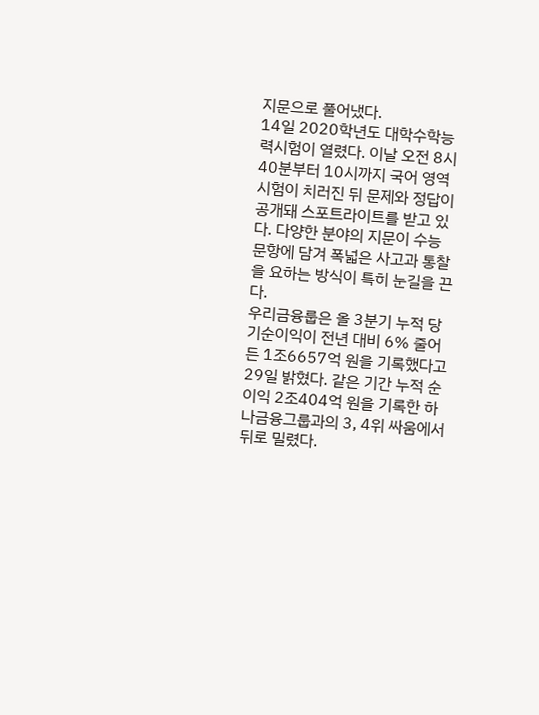지문으로 풀어냈다.
14일 2020학년도 대학수학능력시험이 열렸다. 이날 오전 8시 40분부터 10시까지 국어 영역 시험이 치러진 뒤 문제와 정답이 공개돼 스포트라이트를 받고 있다. 다양한 분야의 지문이 수능 문항에 담겨 폭넓은 사고과 통찰을 요하는 방식이 특히 눈길을 끈다.
우리금융룹은 올 3분기 누적 당기순이익이 전년 대비 6% 줄어든 1조6657억 원을 기록했다고 29일 밝혔다. 같은 기간 누적 순이익 2조404억 원을 기록한 하나금융그룹과의 3, 4위 싸움에서 뒤로 밀렸다.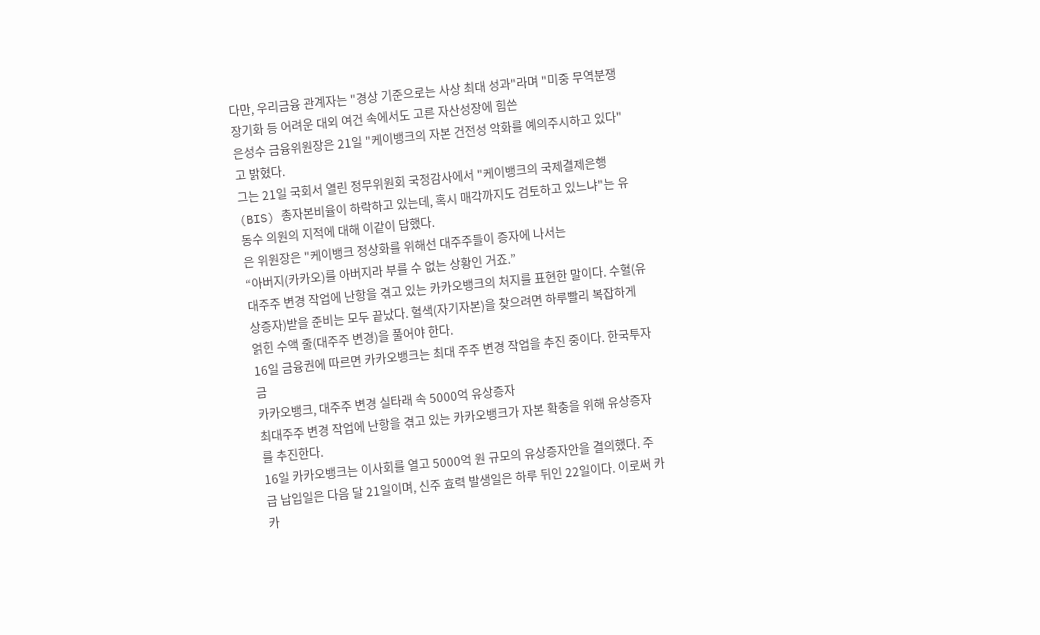다만, 우리금융 관계자는 "경상 기준으로는 사상 최대 성과"라며 "미중 무역분쟁 장기화 등 어려운 대외 여건 속에서도 고른 자산성장에 힘쓴
은성수 금융위원장은 21일 "케이뱅크의 자본 건전성 악화를 예의주시하고 있다"고 밝혔다.
그는 21일 국회서 열린 정무위원회 국정감사에서 "케이뱅크의 국제결제은행(BIS) 총자본비율이 하락하고 있는데, 혹시 매각까지도 검토하고 있느냐"는 유동수 의원의 지적에 대해 이같이 답했다.
은 위원장은 "케이뱅크 정상화를 위해선 대주주들이 증자에 나서는
“아버지(카카오)를 아버지라 부를 수 없는 상황인 거죠.”
대주주 변경 작업에 난항을 겪고 있는 카카오뱅크의 처지를 표현한 말이다. 수혈(유상증자)받을 준비는 모두 끝났다. 혈색(자기자본)을 찾으려면 하루빨리 복잡하게 얽힌 수액 줄(대주주 변경)을 풀어야 한다.
16일 금융권에 따르면 카카오뱅크는 최대 주주 변경 작업을 추진 중이다. 한국투자금
카카오뱅크, 대주주 변경 실타래 속 5000억 유상증자
최대주주 변경 작업에 난항을 겪고 있는 카카오뱅크가 자본 확충을 위해 유상증자를 추진한다.
16일 카카오뱅크는 이사회를 열고 5000억 원 규모의 유상증자안을 결의했다. 주급 납입일은 다음 달 21일이며, 신주 효력 발생일은 하루 뒤인 22일이다. 이로써 카카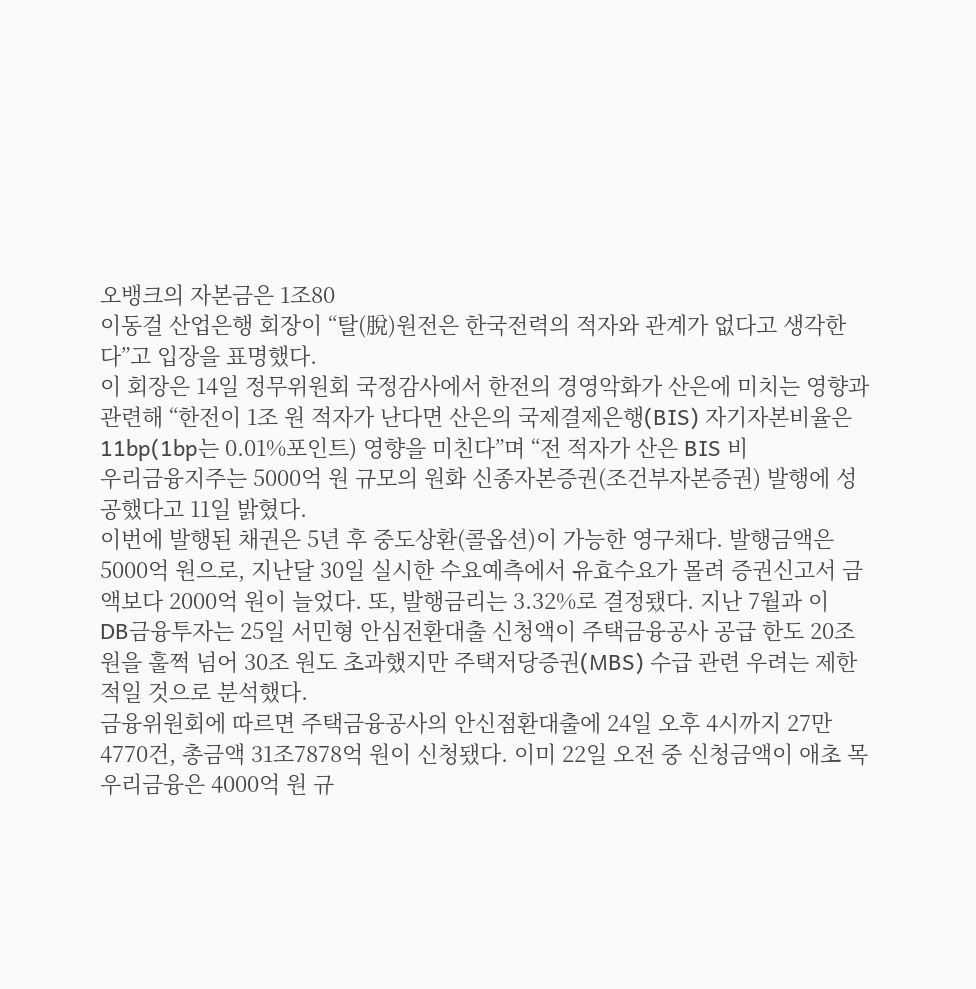오뱅크의 자본금은 1조80
이동걸 산업은행 회장이 “탈(脫)원전은 한국전력의 적자와 관계가 없다고 생각한다”고 입장을 표명했다.
이 회장은 14일 정무위원회 국정감사에서 한전의 경영악화가 산은에 미치는 영향과 관련해 “한전이 1조 원 적자가 난다면 산은의 국제결제은행(BIS) 자기자본비율은 11bp(1bp는 0.01%포인트) 영향을 미친다”며 “전 적자가 산은 BIS 비
우리금융지주는 5000억 원 규모의 원화 신종자본증권(조건부자본증권) 발행에 성공했다고 11일 밝혔다.
이번에 발행된 채권은 5년 후 중도상환(콜옵션)이 가능한 영구채다. 발행금액은 5000억 원으로, 지난달 30일 실시한 수요예측에서 유효수요가 몰려 증권신고서 금액보다 2000억 원이 늘었다. 또, 발행금리는 3.32%로 결정됐다. 지난 7월과 이
DB금융투자는 25일 서민형 안심전환대출 신청액이 주택금융공사 공급 한도 20조 원을 훌쩍 넘어 30조 원도 초과했지만 주택저당증권(MBS) 수급 관련 우려는 제한적일 것으로 분석했다.
금융위원회에 따르면 주택금융공사의 안신점환대출에 24일 오후 4시까지 27만4770건, 총금액 31조7878억 원이 신청됐다. 이미 22일 오전 중 신청금액이 애초 목
우리금융은 4000억 원 규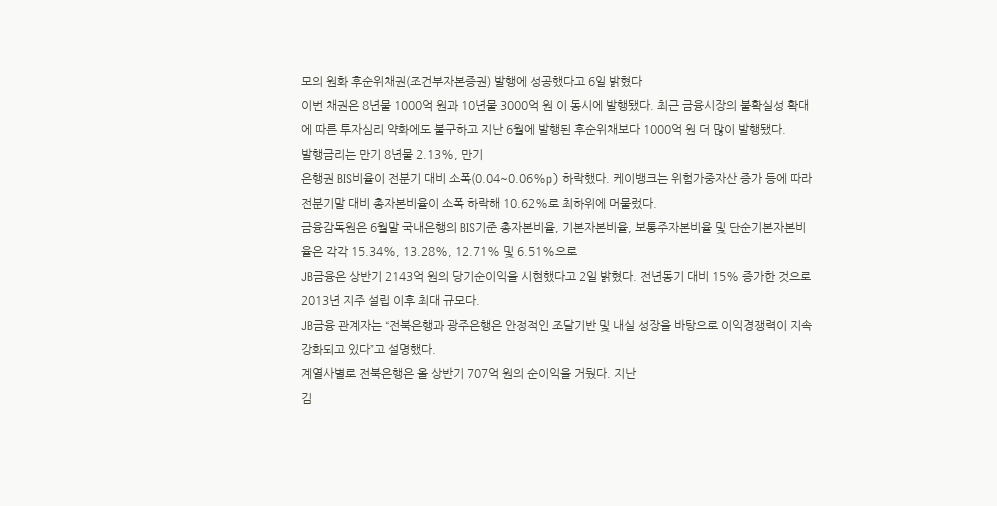모의 원화 후순위채권(조건부자본증권) 발행에 성공했다고 6일 밝혔다
이번 채권은 8년물 1000억 원과 10년물 3000억 원 이 동시에 발행됐다. 최근 금융시장의 불확실성 확대에 따른 투자심리 약화에도 불구하고 지난 6월에 발행된 후순위채보다 1000억 원 더 많이 발행됐다.
발행금리는 만기 8년물 2.13%, 만기
은행권 BIS비율이 전분기 대비 소폭(0.04~0.06%p) 하락했다. 케이뱅크는 위험가중자산 증가 등에 따라 전분기말 대비 총자본비율이 소폭 하락해 10.62%로 최하위에 머물렀다.
금융감독원은 6월말 국내은행의 BIS기준 총자본비율, 기본자본비율, 보통주자본비율 및 단순기본자본비율은 각각 15.34%, 13.28%, 12.71% 및 6.51%으로
JB금융은 상반기 2143억 원의 당기순이익을 시현했다고 2일 밝혔다. 전년동기 대비 15% 증가한 것으로 2013년 지주 설립 이후 최대 규모다.
JB금융 관계자는 “전북은행과 광주은행은 안정적인 조달기반 및 내실 성장을 바탕으로 이익경쟁력이 지속 강화되고 있다”고 설명했다.
계열사별로 전북은행은 올 상반기 707억 원의 순이익을 거뒀다. 지난
김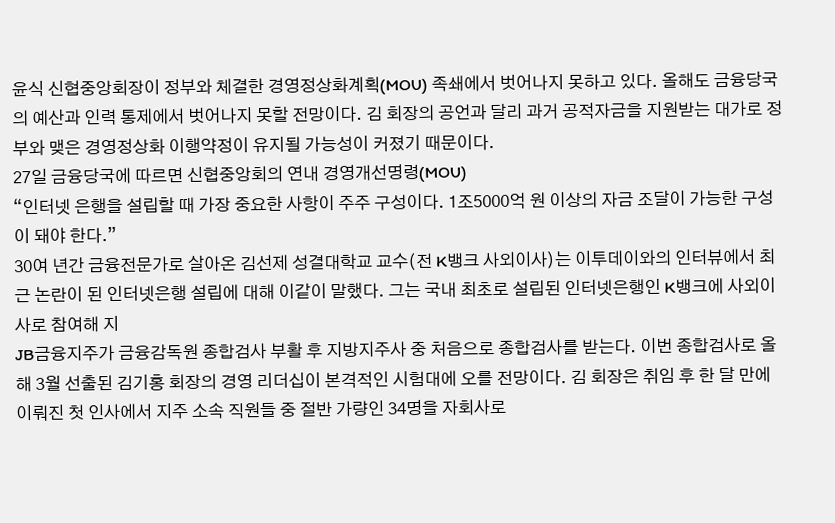윤식 신협중앙회장이 정부와 체결한 경영정상화계획(MOU) 족쇄에서 벗어나지 못하고 있다. 올해도 금융당국의 예산과 인력 통제에서 벗어나지 못할 전망이다. 김 회장의 공언과 달리 과거 공적자금을 지원받는 대가로 정부와 맺은 경영정상화 이행약정이 유지될 가능성이 커졌기 때문이다.
27일 금융당국에 따르면 신협중앙회의 연내 경영개선명령(MOU)
“인터넷 은행을 설립할 때 가장 중요한 사항이 주주 구성이다. 1조5000억 원 이상의 자금 조달이 가능한 구성이 돼야 한다.”
30여 년간 금융전문가로 살아온 김선제 성결대학교 교수(전 K뱅크 사외이사)는 이투데이와의 인터뷰에서 최근 논란이 된 인터넷은행 설립에 대해 이같이 말했다. 그는 국내 최초로 설립된 인터넷은행인 K뱅크에 사외이사로 참여해 지
JB금융지주가 금융감독원 종합검사 부활 후 지방지주사 중 처음으로 종합검사를 받는다. 이번 종합검사로 올해 3월 선출된 김기홍 회장의 경영 리더십이 본격적인 시험대에 오를 전망이다. 김 회장은 취임 후 한 달 만에 이뤄진 첫 인사에서 지주 소속 직원들 중 절반 가량인 34명을 자회사로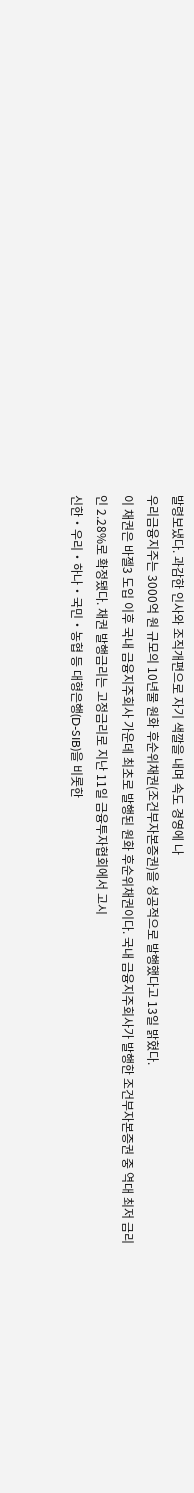발령보냈다. 과감한 인사와 조직개편으로 자기 색깔을 내며 속도 경영에 나
우리금융지주는 3000억 원 규모의 10년물 원화 후순위채권(조건부자본증권)을 성공적으로 발행했다고 13일 밝혔다.
이 채권은 바젤3 도입 이후 국내 금융지주회사 가운데 최초로 발행된 원화 후순위채권이다. 국내 금융지주회사가 발행한 조건부자본증권 중 역대 최저 금리인 2.28%로 확정됐다. 채권 발행금리는 고정금리로 지난 11일 금융투자협회에서 고시
신한‧우리‧하나‧국민‧농협 등 대형은행(D-SIB)을 비롯한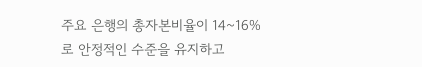주요 은행의 총자본비율이 14~16%로 안정적인 수준을 유지하고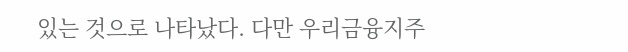있는 것으로 나타났다. 다만 우리금융지주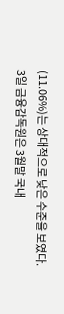(11.06%)는 상대적으로 낮은 수준을 보였다.
3일 금융감독원은 3월말 국내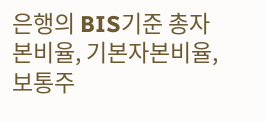은행의 BIS기준 총자본비율, 기본자본비율, 보통주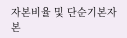자본비율 및 단순기본자본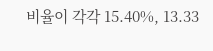비율이 각각 15.40%, 13.33